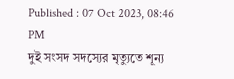Published : 07 Oct 2023, 08:46 PM
দুই সংসদ সদস্যের মৃত্যুতে শূন্য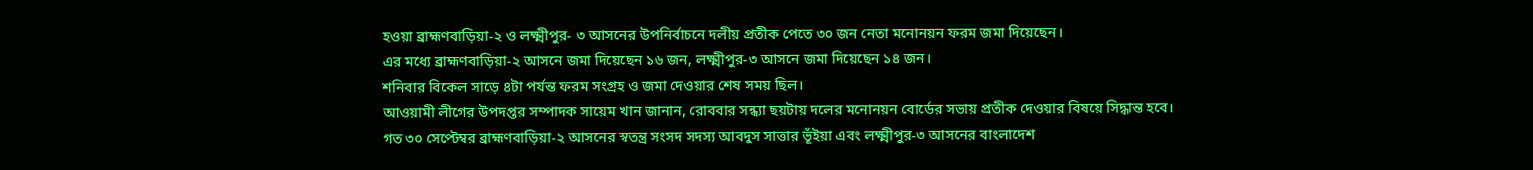হওয়া ব্রাহ্মণবাড়িয়া-২ ও লক্ষ্মীপুর- ৩ আসনের উপনির্বাচনে দলীয় প্রতীক পেতে ৩০ জন নেতা মনোনয়ন ফরম জমা দিয়েছেন।
এর মধ্যে ব্রাহ্মণবাড়িয়া-২ আসনে জমা দিয়েছেন ১৬ জন, লক্ষ্মীপুর-৩ আসনে জমা দিয়েছেন ১৪ জন।
শনিবার বিকেল সাড়ে ৪টা পর্যন্ত ফরম সংগ্রহ ও জমা দেওয়ার শেষ সময় ছিল।
আওয়ামী লীগের উপদপ্তর সম্পাদক সায়েম খান জানান, রোববার সন্ধ্যা ছয়টায় দলের মনোনয়ন বোর্ডের সভায় প্রতীক দেওয়ার বিষয়ে সিদ্ধান্ত হবে।
গত ৩০ সেপ্টেম্বর ব্রাহ্মণবাড়িয়া-২ আসনের স্বতন্ত্র সংসদ সদস্য আবদুস সাত্তার ভূঁইয়া এবং লক্ষ্মীপুর-৩ আসনের বাংলাদেশ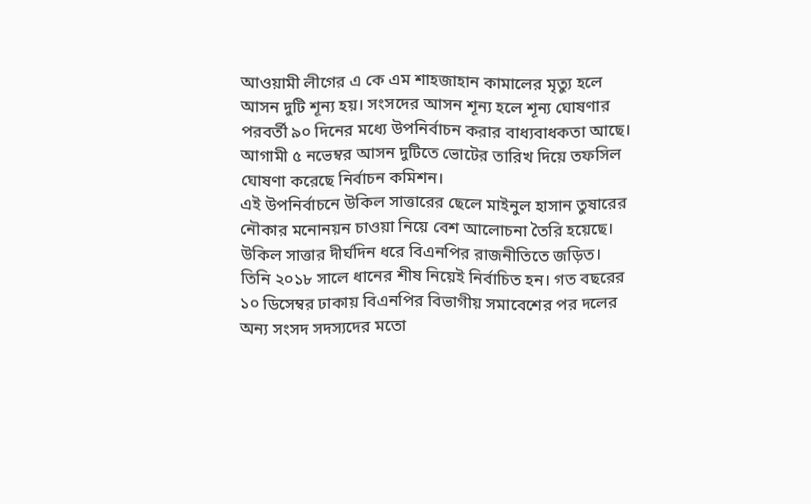আওয়ামী লীগের এ কে এম শাহজাহান কামালের মৃত্যু হলে আসন দুটি শূন্য হয়। সংসদের আসন শূন্য হলে শূন্য ঘোষণার পরবর্তী ৯০ দিনের মধ্যে উপনির্বাচন করার বাধ্যবাধকতা আছে।
আগামী ৫ নভেম্বর আসন দুটিতে ভোটের তারিখ দিয়ে তফসিল ঘোষণা করেছে নির্বাচন কমিশন।
এই উপনির্বাচনে উকিল সাত্তারের ছেলে মাইনুল হাসান তুষারের নৌকার মনোনয়ন চাওয়া নিয়ে বেশ আলোচনা তৈরি হয়েছে।
উকিল সাত্তার দীর্ঘদিন ধরে বিএনপির রাজনীতিতে জড়িত। তিনি ২০১৮ সালে ধানের শীষ নিয়েই নির্বাচিত হন। গত বছরের ১০ ডিসেম্বর ঢাকায় বিএনপির বিভাগীয় সমাবেশের পর দলের অন্য সংসদ সদস্যদের মতো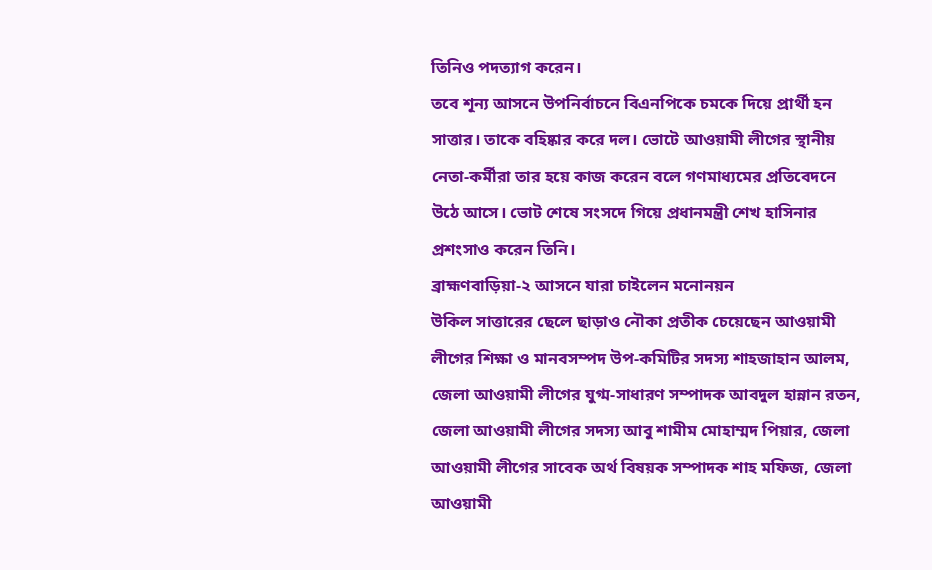তিনিও পদত্যাগ করেন।
তবে শূন্য আসনে উপনির্বাচনে বিএনপিকে চমকে দিয়ে প্রার্থী হন সাত্তার। তাকে বহিষ্কার করে দল। ভোটে আওয়ামী লীগের স্থানীয় নেতা-কর্মীরা তার হয়ে কাজ করেন বলে গণমাধ্যমের প্রতিবেদনে উঠে আসে। ভোট শেষে সংসদে গিয়ে প্রধানমন্ত্রী শেখ হাসিনার প্রশংসাও করেন তিনি।
ব্রাহ্মণবাড়িয়া-২ আসনে যারা চাইলেন মনোনয়ন
উকিল সাত্তারের ছেলে ছাড়াও নৌকা প্রতীক চেয়েছেন আওয়ামী লীগের শিক্ষা ও মানবসম্পদ উপ-কমিটির সদস্য শাহজাহান আলম, জেলা আওয়ামী লীগের যুগ্ম-সাধারণ সম্পাদক আবদুল হান্নান রতন, জেলা আওয়ামী লীগের সদস্য আবু শামীম মোহাম্মদ পিয়ার, জেলা আওয়ামী লীগের সাবেক অর্থ বিষয়ক সম্পাদক শাহ মফিজ, জেলা আওয়ামী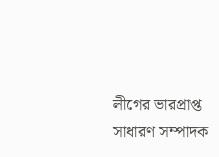লীগের ভারপ্রাপ্ত সাধারণ সম্পাদক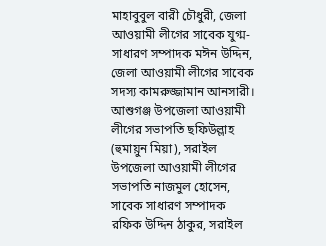মাহাবুবুল বারী চৌধুরী, জেলা আওয়ামী লীগের সাবেক যুগ্ম-সাধারণ সম্পাদক মঈন উদ্দিন, জেলা আওয়ামী লীগের সাবেক সদস্য কামরুজ্জামান আনসারী।
আশুগঞ্জ উপজেলা আওয়ামী লীগের সভাপতি ছফিউল্লাহ (হুমায়ুন মিয়া), সরাইল উপজেলা আওয়ামী লীগের সভাপতি নাজমুল হোসেন, সাবেক সাধারণ সম্পাদক রফিক উদ্দিন ঠাকুর, সরাইল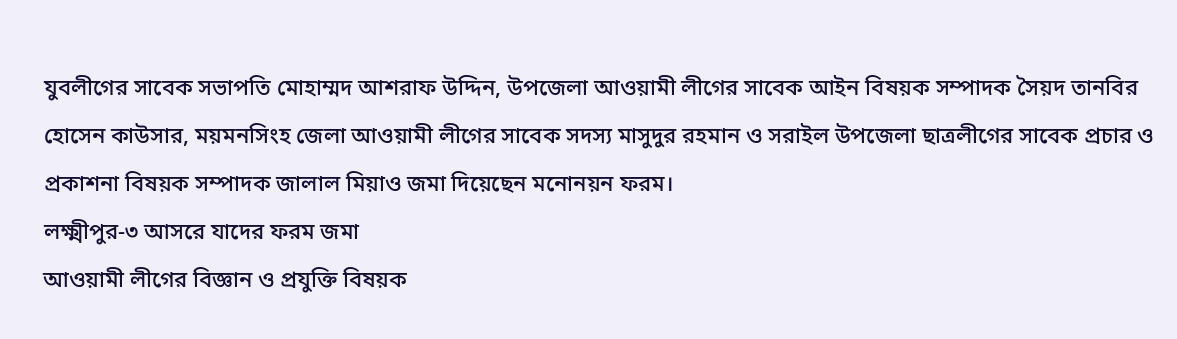যুবলীগের সাবেক সভাপতি মোহাম্মদ আশরাফ উদ্দিন, উপজেলা আওয়ামী লীগের সাবেক আইন বিষয়ক সম্পাদক সৈয়দ তানবির হোসেন কাউসার, ময়মনসিংহ জেলা আওয়ামী লীগের সাবেক সদস্য মাসুদুর রহমান ও সরাইল উপজেলা ছাত্রলীগের সাবেক প্রচার ও প্রকাশনা বিষয়ক সম্পাদক জালাল মিয়াও জমা দিয়েছেন মনোনয়ন ফরম।
লক্ষ্মীপুর-৩ আসরে যাদের ফরম জমা
আওয়ামী লীগের বিজ্ঞান ও প্রযুক্তি বিষয়ক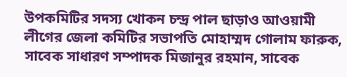উপকমিটির সদস্য খোকন চন্দ্র পাল ছাড়াও আওয়ামী লীগের জেলা কমিটির সভাপতি মোহাম্মদ গোলাম ফারুক, সাবেক সাধারণ সম্পাদক মিজানুর রহমান, সাবেক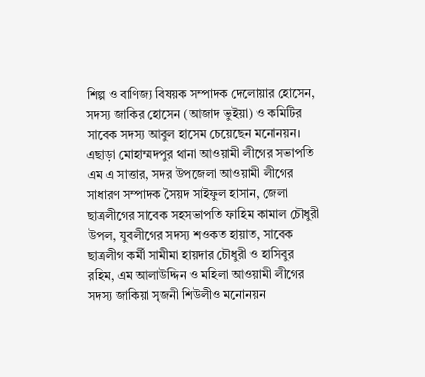শিল্প ও বাণিজ্য বিষয়ক সম্পাদক দেলোয়ার হোসেন, সদস্য জাকির হোসেন (আজাদ ভুইয়া) ও কমিটির সাবেক সদস্য আবুল হাসেম চেয়েছেন মনোনয়ন।
এছাড়া মোহাম্মদপুর থানা আওয়ামী লীগের সভাপতি এম এ সাত্তার, সদর উপজেলা আওয়ামী লীগের সাধারণ সম্পাদক সৈয়দ সাইফুল হাসান, জেলা ছাত্রলীগের সাবেক সহসভাপতি ফাহিম কামাল চৌধুরী উপল, যুবলীগের সদস্য শওকত হায়াত, সাবেক ছাত্রলীগ কর্মী সামীমা হায়দার চৌধুরী ও হাসিবুর রহিম, এম আলাউদ্দিন ও মহিলা আওয়ামী লীগের সদস্য জাকিয়া সৃজনী শিউলীও মনোনয়ন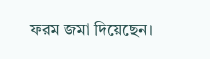ফরম জমা দিয়েছেন।